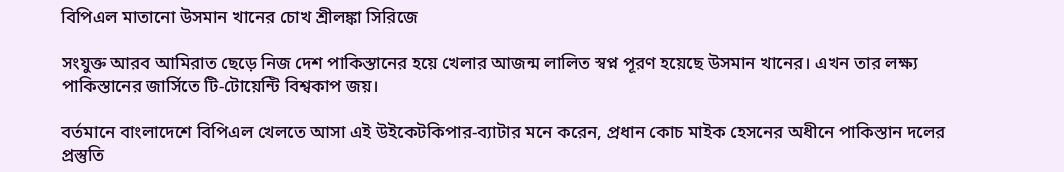বিপিএল মাতানো উসমান খানের চোখ শ্রীলঙ্কা সিরিজে

সংযুক্ত আরব আমিরাত ছেড়ে নিজ দেশ পাকিস্তানের হয়ে খেলার আজন্ম লালিত স্বপ্ন পূরণ হয়েছে উসমান খানের। এখন তার লক্ষ্য পাকিস্তানের জার্সিতে টি-টোয়েন্টি বিশ্বকাপ জয়।

বর্তমানে বাংলাদেশে বিপিএল খেলতে আসা এই উইকেটকিপার-ব্যাটার মনে করেন, প্রধান কোচ মাইক হেসনের অধীনে পাকিস্তান দলের প্রস্তুতি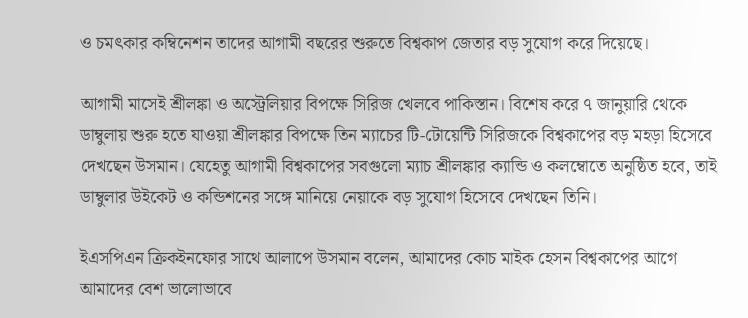ও চমৎকার কম্বিনেশন তাদের আগামী বছরের শুরুতে বিশ্বকাপ জেতার বড় সুযোগ করে দিয়েছে।

আগামী মাসেই শ্রীলঙ্কা ও অস্ট্রেলিয়ার বিপক্ষে সিরিজ খেলবে পাকিস্তান। বিশেষ করে ৭ জানুয়ারি থেকে ডাম্বুলায় শুরু হতে যাওয়া শ্রীলঙ্কার বিপক্ষে তিন ম্যাচের টি-টোয়েন্টি সিরিজকে বিশ্বকাপের বড় মহড়া হিসেবে দেখছেন উসমান। যেহেতু আগামী বিশ্বকাপের সবগুলো ম্যাচ শ্রীলঙ্কার ক্যান্ডি ও কলম্বোতে অনুষ্ঠিত হবে, তাই ডাম্বুলার উইকেট ও কন্ডিশনের সঙ্গে মানিয়ে নেয়াকে বড় সুযোগ হিসেবে দেখছেন তিনি।

ইএসপিএন ক্রিকইনফোর সাথে আলাপে উসমান বলেন, আমাদের কোচ মাইক হেসন বিশ্বকাপের আগে আমাদের বেশ ভালোভাবে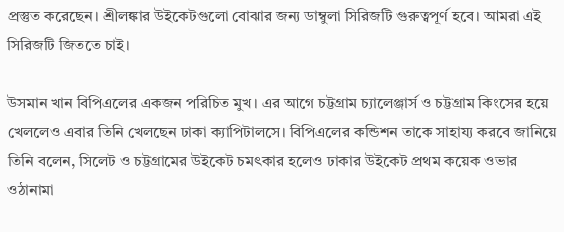প্রস্তুত করেছেন। শ্রীলঙ্কার উইকেটগুলো বোঝার জন্য ডাম্বুলা সিরিজটি গুরুত্বপূর্ণ হবে। আমরা এই সিরিজটি জিততে চাই।

উসমান খান বিপিএলের একজন পরিচিত মুখ। এর আগে চট্টগ্রাম চ্যালেঞ্জার্স ও চট্টগ্রাম কিংসের হয়ে খেললেও এবার তিনি খেলছেন ঢাকা ক্যাপিটালসে। বিপিএলের কন্ডিশন তাকে সাহায্য করবে জানিয়ে তিনি বলেন, সিলেট ও চট্টগ্রামের উইকেট চমৎকার হলেও ঢাকার উইকেট প্রথম কয়েক ওভার ওঠানামা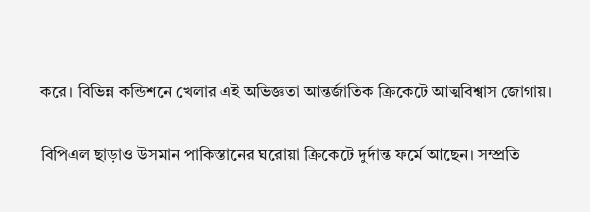করে। বিভিন্ন কন্ডিশনে খেলার এই অভিজ্ঞতা আন্তর্জাতিক ক্রিকেটে আত্মবিশ্বাস জোগায়।

বিপিএল ছাড়াও উসমান পাকিস্তানের ঘরোয়া ক্রিকেটে দুর্দান্ত ফর্মে আছেন। সম্প্রতি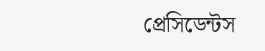প্রেসিডেন্টস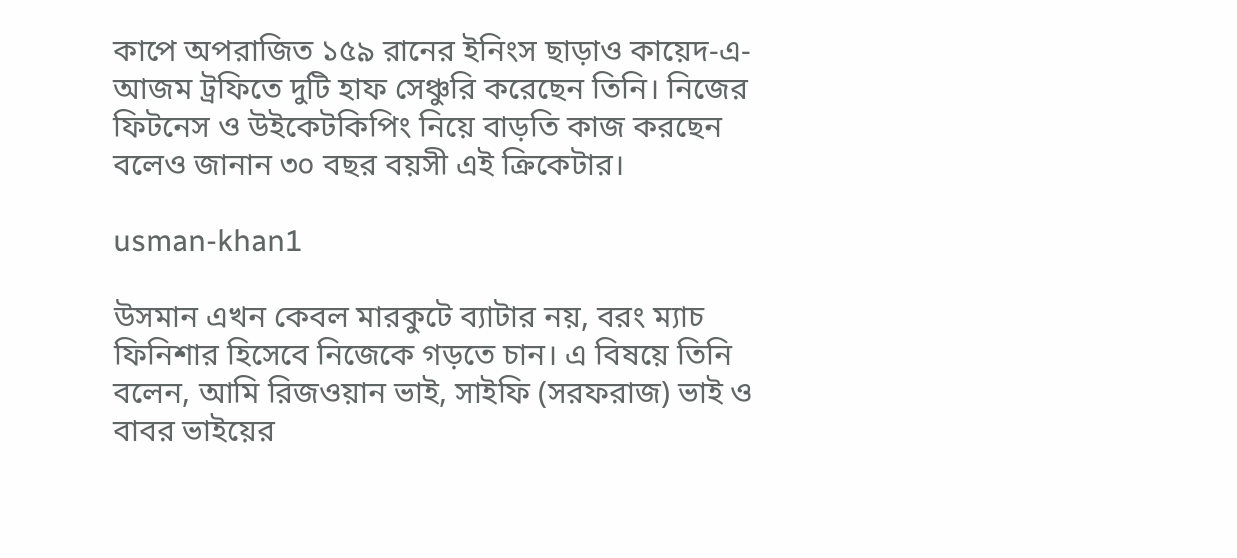কাপে অপরাজিত ১৫৯ রানের ইনিংস ছাড়াও কায়েদ-এ-আজম ট্রফিতে দুটি হাফ সেঞ্চুরি করেছেন তিনি। নিজের ফিটনেস ও উইকেটকিপিং নিয়ে বাড়তি কাজ করছেন বলেও জানান ৩০ বছর বয়সী এই ক্রিকেটার।

usman-khan1

উসমান এখন কেবল মারকুটে ব্যাটার নয়, বরং ম্যাচ ফিনিশার হিসেবে নিজেকে গড়তে চান। এ বিষয়ে তিনি বলেন, আমি রিজওয়ান ভাই, সাইফি (সরফরাজ) ভাই ও বাবর ভাইয়ের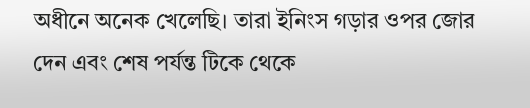অধীনে অনেক খেলেছি। তারা ইনিংস গড়ার ওপর জোর দেন এবং শেষ পর্যন্ত টিকে থেকে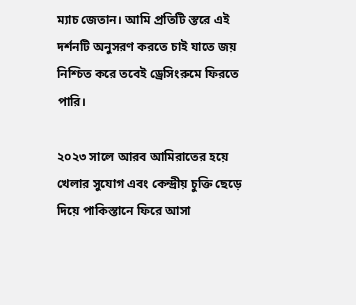ম্যাচ জেতান। আমি প্রতিটি স্তরে এই দর্শনটি অনুসরণ করতে চাই যাতে জয় নিশ্চিত করে তবেই ড্রেসিংরুমে ফিরতে পারি।

২০২৩ সালে আরব আমিরাতের হয়ে খেলার সুযোগ এবং কেন্দ্রীয় চুক্তি ছেড়ে দিয়ে পাকিস্তানে ফিরে আসা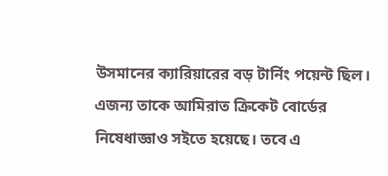উসমানের ক্যারিয়ারের বড় টার্নিং পয়েন্ট ছিল। এজন্য তাকে আমিরাত ক্রিকেট বোর্ডের নিষেধাজ্ঞাও সইতে হয়েছে। তবে এ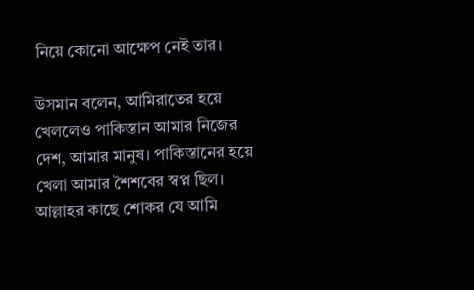নিয়ে কোনো আক্ষেপ নেই তার।

উসমান বলেন, আমিরাতের হয়ে খেললেও পাকিস্তান আমার নিজের দেশ, আমার মানুষ। পাকিস্তানের হয়ে খেলা আমার শৈশবের স্বপ্ন ছিল। আল্লাহর কাছে শোকর যে আমি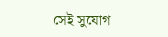সেই সুযোগ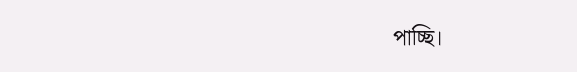পাচ্ছি।